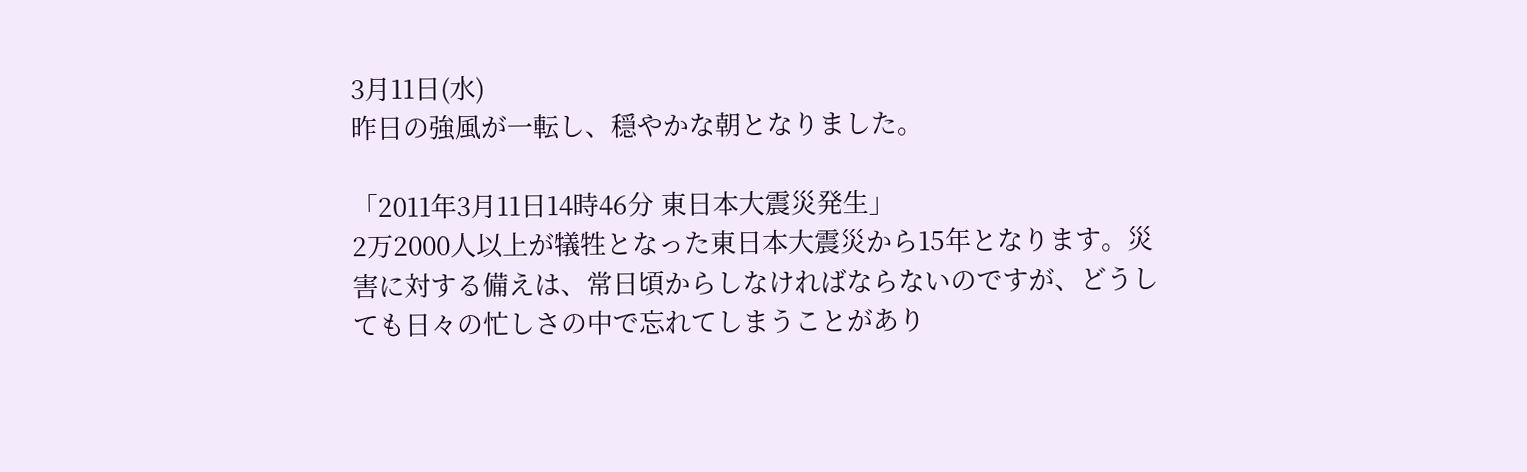3月11日(水)
昨日の強風が一転し、穏やかな朝となりました。

「2011年3月11日14時46分 東日本大震災発生」
2万2000人以上が犠牲となった東日本大震災から15年となります。災害に対する備えは、常日頃からしなければならないのですが、どうしても日々の忙しさの中で忘れてしまうことがあり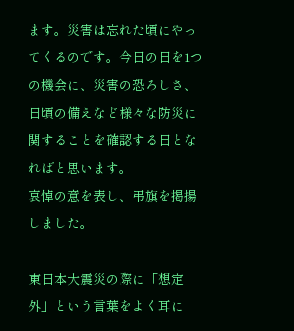ます。災害は忘れた頃にやってくるのです。今日の日を1つの機会に、災害の恐ろしさ、日頃の備えなど様々な防災に関することを確認する日となればと思います。
哀悼の意を表し、弔旗を掲揚しました。

東日本大震災の際に「想定外」という言葉をよく耳に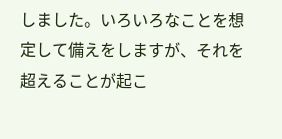しました。いろいろなことを想定して備えをしますが、それを超えることが起こ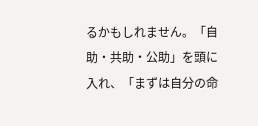るかもしれません。「自助・共助・公助」を頭に入れ、「まずは自分の命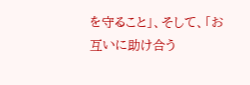を守ること」、そして、「お互いに助け合う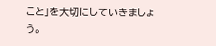こと」を大切にしていきましょう。